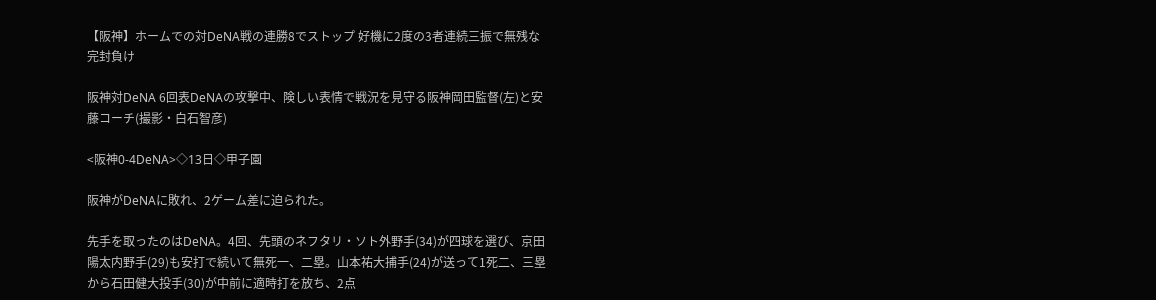【阪神】ホームでの対DeNA戦の連勝8でストップ 好機に2度の3者連続三振で無残な完封負け

阪神対DeNA 6回表DeNAの攻撃中、険しい表情で戦況を見守る阪神岡田監督(左)と安藤コーチ(撮影・白石智彦)

<阪神0-4DeNA>◇13日◇甲子園

阪神がDeNAに敗れ、2ゲーム差に迫られた。

先手を取ったのはDeNA。4回、先頭のネフタリ・ソト外野手(34)が四球を選び、京田陽太内野手(29)も安打で続いて無死一、二塁。山本祐大捕手(24)が送って1死二、三塁から石田健大投手(30)が中前に適時打を放ち、2点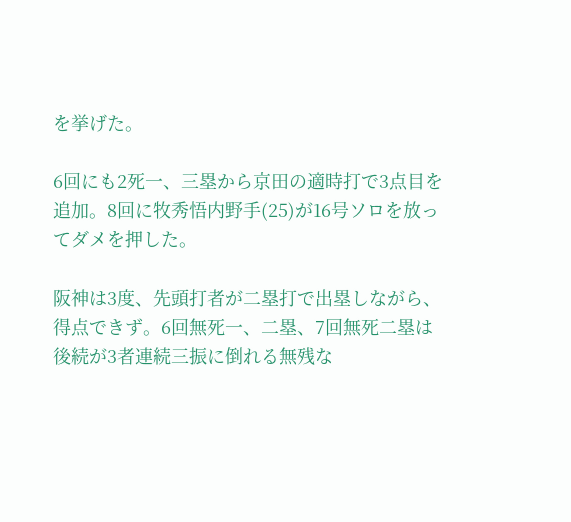を挙げた。

6回にも2死一、三塁から京田の適時打で3点目を追加。8回に牧秀悟内野手(25)が16号ソロを放ってダメを押した。

阪神は3度、先頭打者が二塁打で出塁しながら、得点できず。6回無死一、二塁、7回無死二塁は後続が3者連続三振に倒れる無残な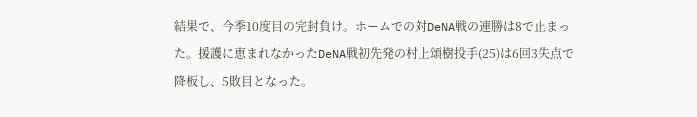結果で、今季10度目の完封負け。ホームでの対DeNA戦の連勝は8で止まった。援護に恵まれなかったDeNA戦初先発の村上頌樹投手(25)は6回3失点で降板し、5敗目となった。